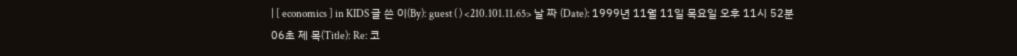| [ economics ] in KIDS 글 쓴 이(By): guest ( ) <210.101.11.65> 날 짜 (Date): 1999년 11월 11일 목요일 오후 11시 52분 06초 제 목(Title): Re: 코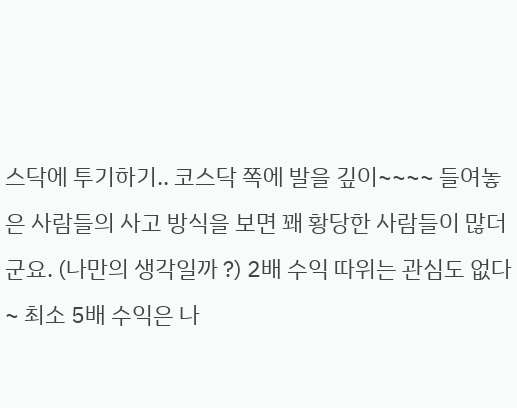스닥에 투기하기.. 코스닥 쪽에 발을 깊이~~~~ 들여놓은 사람들의 사고 방식을 보면 꽤 황당한 사람들이 많더군요. (나만의 생각일까 ?) 2배 수익 따위는 관심도 없다~ 최소 5배 수익은 나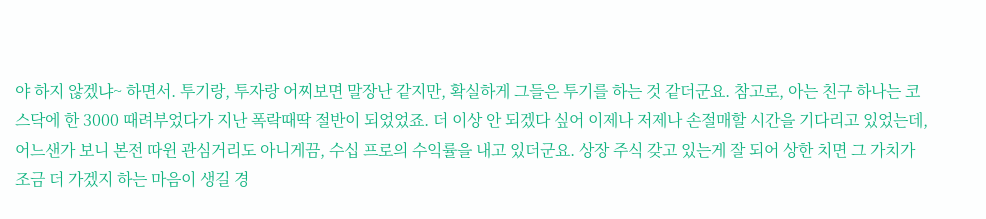야 하지 않겠냐~ 하면서. 투기랑, 투자랑 어찌보면 말장난 같지만, 확실하게 그들은 투기를 하는 것 같더군요. 참고로, 아는 친구 하나는 코스닥에 한 3000 때려부었다가 지난 폭락때딱 절반이 되었었죠. 더 이상 안 되겠다 싶어 이제나 저제나 손절매할 시간을 기다리고 있었는데, 어느샌가 보니 본전 따윈 관심거리도 아니게끔, 수십 프로의 수익률을 내고 있더군요. 상장 주식 갖고 있는게 잘 되어 상한 치면 그 가치가 조금 더 가겠지 하는 마음이 생길 경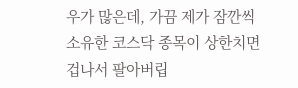우가 많은데, 가끔 제가 잠깐씩 소유한 코스닥 종목이 상한치면 겁나서 팔아버립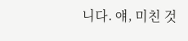니다. 얘, 미친 것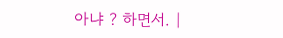아냐 ? 하면서. |